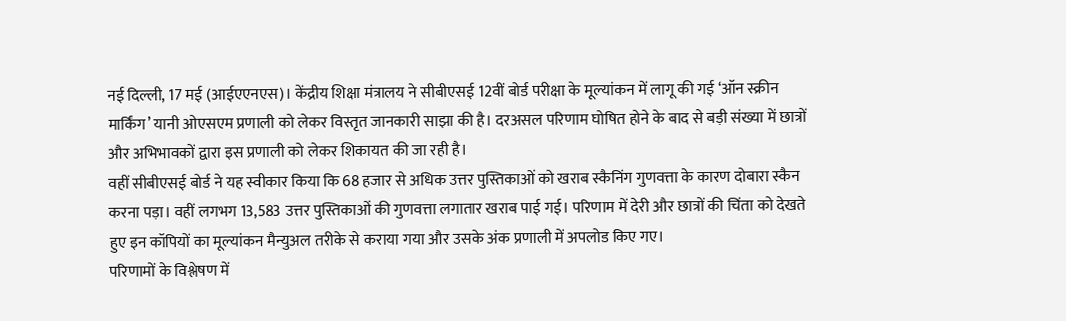नई दिल्ली, 17 मई (आईएएनएस)। केंद्रीय शिक्षा मंत्रालय ने सीबीएसई 12वीं बोर्ड परीक्षा के मूल्यांकन में लागू की गई ‘ऑन स्क्रीन मार्किंग’ यानी ओएसएम प्रणाली को लेकर विस्तृत जानकारी साझा की है। दरअसल परिणाम घोषित होने के बाद से बड़ी संख्या में छात्रों और अभिभावकों द्वारा इस प्रणाली को लेकर शिकायत की जा रही है।
वहीं सीबीएसई बोर्ड ने यह स्वीकार किया कि 68 हजार से अधिक उत्तर पुस्तिकाओं को खराब स्कैनिंग गुणवत्ता के कारण दोबारा स्कैन करना पड़ा। वहीं लगभग 13,583 उत्तर पुस्तिकाओं की गुणवत्ता लगातार खराब पाई गई। परिणाम में देरी और छात्रों की चिंता को देखते हुए इन कॉपियों का मूल्यांकन मैन्युअल तरीके से कराया गया और उसके अंक प्रणाली में अपलोड किए गए।
परिणामों के विश्लेषण में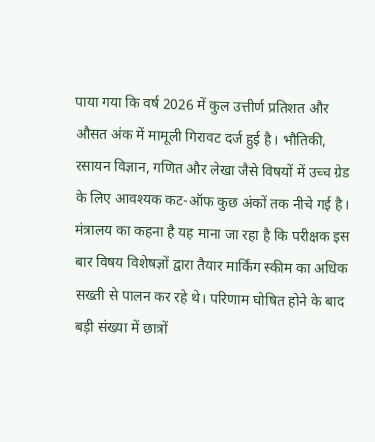पाया गया कि वर्ष 2026 में कुल उत्तीर्ण प्रतिशत और औसत अंक में मामूली गिरावट दर्ज हुई है। भौतिकी, रसायन विज्ञान, गणित और लेखा जैसे विषयों में उच्च ग्रेड के लिए आवश्यक कट-ऑफ कुछ अंकों तक नीचे गई है।
मंत्रालय का कहना है यह माना जा रहा है कि परीक्षक इस बार विषय विशेषज्ञों द्वारा तैयार मार्किंग स्कीम का अधिक सख्ती से पालन कर रहे थे। परिणाम घोषित होने के बाद बड़ी संख्या में छात्रों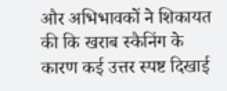और अभिभावकों ने शिकायत की कि खराब स्कैनिंग के कारण कई उत्तर स्पष्ट दिखाई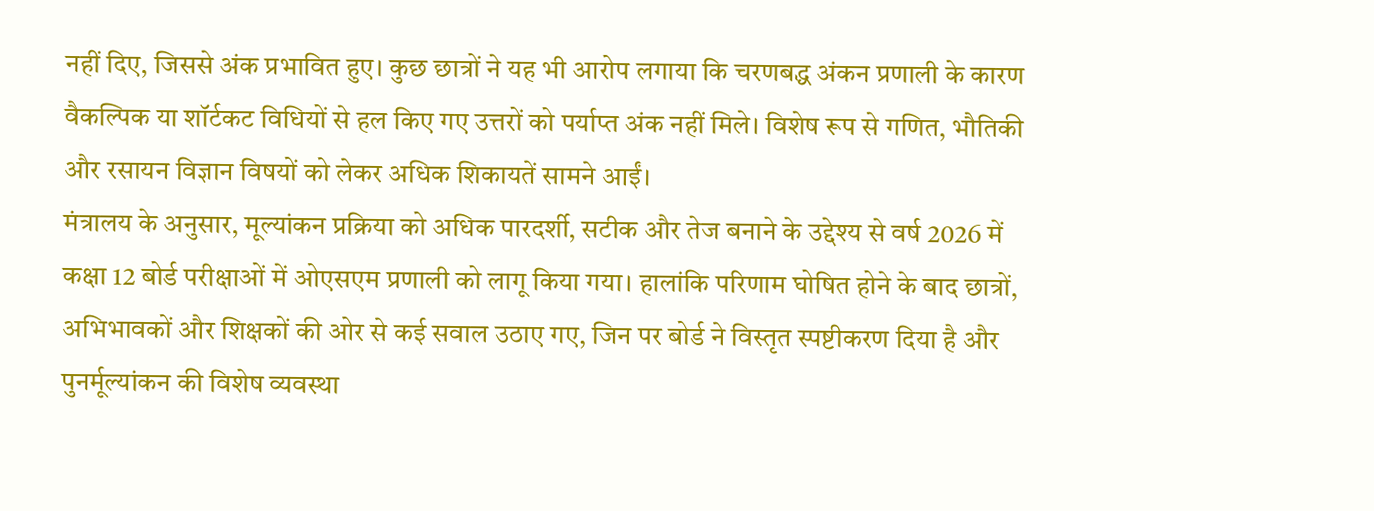नहीं दिए, जिससे अंक प्रभावित हुए। कुछ छात्रों ने यह भी आरोप लगाया कि चरणबद्ध अंकन प्रणाली के कारण वैकल्पिक या शॉर्टकट विधियों से हल किए गए उत्तरों को पर्याप्त अंक नहीं मिले। विशेष रूप से गणित, भौतिकी और रसायन विज्ञान विषयों को लेकर अधिक शिकायतें सामने आईं।
मंत्रालय के अनुसार, मूल्यांकन प्रक्रिया को अधिक पारदर्शी, सटीक और तेज बनाने के उद्देश्य से वर्ष 2026 में कक्षा 12 बोर्ड परीक्षाओं में ओएसएम प्रणाली को लागू किया गया। हालांकि परिणाम घोषित होने के बाद छात्रों, अभिभावकों और शिक्षकों की ओर से कई सवाल उठाए गए, जिन पर बोर्ड ने विस्तृत स्पष्टीकरण दिया है और पुनर्मूल्यांकन की विशेष व्यवस्था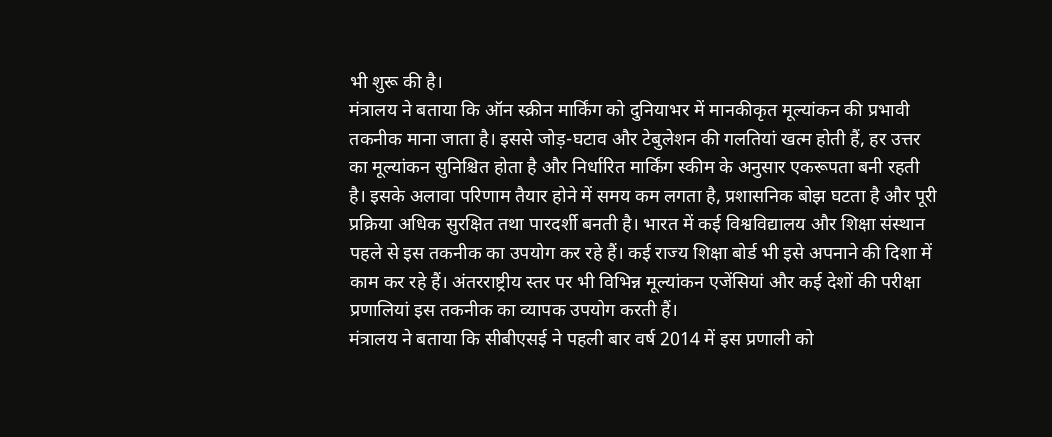भी शुरू की है।
मंत्रालय ने बताया कि ऑन स्क्रीन मार्किंग को दुनियाभर में मानकीकृत मूल्यांकन की प्रभावी तकनीक माना जाता है। इससे जोड़-घटाव और टेबुलेशन की गलतियां खत्म होती हैं, हर उत्तर का मूल्यांकन सुनिश्चित होता है और निर्धारित मार्किंग स्कीम के अनुसार एकरूपता बनी रहती है। इसके अलावा परिणाम तैयार होने में समय कम लगता है, प्रशासनिक बोझ घटता है और पूरी प्रक्रिया अधिक सुरक्षित तथा पारदर्शी बनती है। भारत में कई विश्वविद्यालय और शिक्षा संस्थान पहले से इस तकनीक का उपयोग कर रहे हैं। कई राज्य शिक्षा बोर्ड भी इसे अपनाने की दिशा में काम कर रहे हैं। अंतरराष्ट्रीय स्तर पर भी विभिन्न मूल्यांकन एजेंसियां और कई देशों की परीक्षा प्रणालियां इस तकनीक का व्यापक उपयोग करती हैं।
मंत्रालय ने बताया कि सीबीएसई ने पहली बार वर्ष 2014 में इस प्रणाली को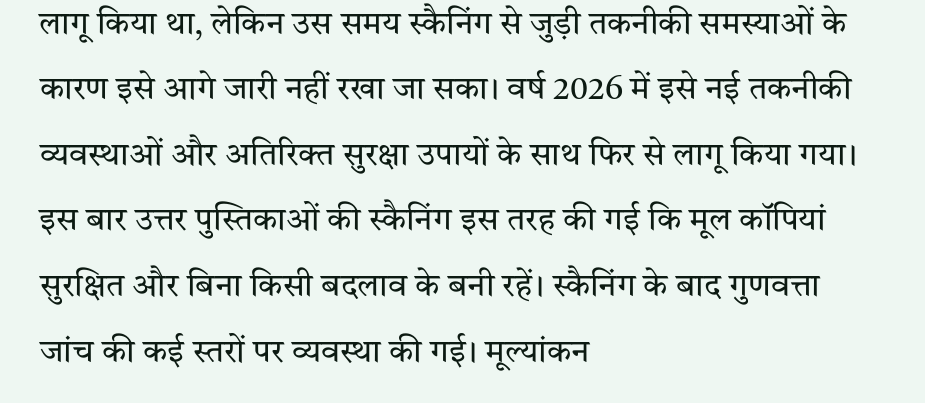लागू किया था, लेकिन उस समय स्कैनिंग से जुड़ी तकनीकी समस्याओं के कारण इसे आगे जारी नहीं रखा जा सका। वर्ष 2026 में इसे नई तकनीकी व्यवस्थाओं और अतिरिक्त सुरक्षा उपायों के साथ फिर से लागू किया गया। इस बार उत्तर पुस्तिकाओं की स्कैनिंग इस तरह की गई कि मूल कॉपियां सुरक्षित और बिना किसी बदलाव के बनी रहें। स्कैनिंग के बाद गुणवत्ता जांच की कई स्तरों पर व्यवस्था की गई। मूल्यांकन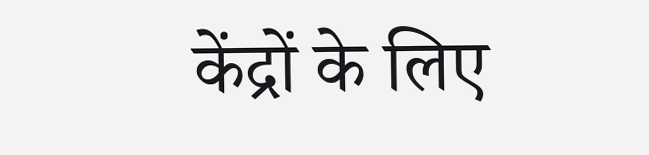केंद्रों के लिए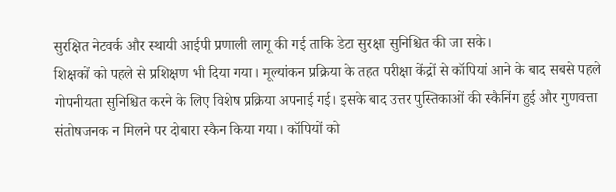सुरक्षित नेटवर्क और स्थायी आईपी प्रणाली लागू की गई ताकि डेटा सुरक्षा सुनिश्चित की जा सके।
शिक्षकों को पहले से प्रशिक्षण भी दिया गया। मूल्यांकन प्रक्रिया के तहत परीक्षा केंद्रों से कॉपियां आने के बाद सबसे पहले गोपनीयता सुनिश्चित करने के लिए विशेष प्रक्रिया अपनाई गई। इसके बाद उत्तर पुस्तिकाओं की स्कैनिंग हुई और गुणवत्ता संतोषजनक न मिलने पर दोबारा स्कैन किया गया। कॉपियों को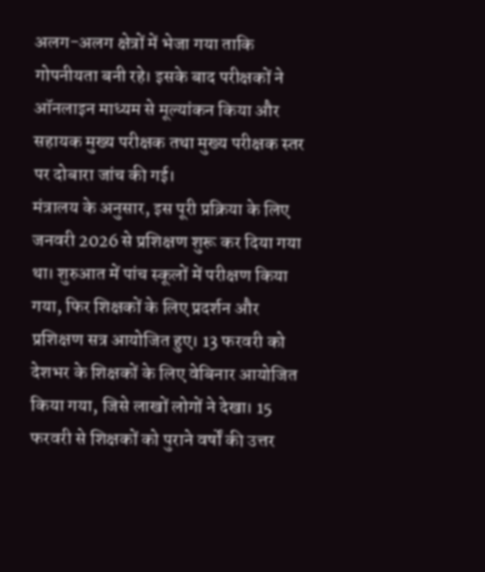अलग-अलग क्षेत्रों में भेजा गया ताकि गोपनीयता बनी रहे। इसके बाद परीक्षकों ने ऑनलाइन माध्यम से मूल्यांकन किया और सहायक मुख्य परीक्षक तथा मुख्य परीक्षक स्तर पर दोबारा जांच की गई।
मंत्रालय के अनुसार, इस पूरी प्रक्रिया के लिए जनवरी 2026 से प्रशिक्षण शुरू कर दिया गया था। शुरुआत में पांच स्कूलों में परीक्षण किया गया, फिर शिक्षकों के लिए प्रदर्शन और प्रशिक्षण सत्र आयोजित हुए। 13 फरवरी को देशभर के शिक्षकों के लिए वेबिनार आयोजित किया गया, जिसे लाखों लोगों ने देखा। 15 फरवरी से शिक्षकों को पुराने वर्षों की उत्तर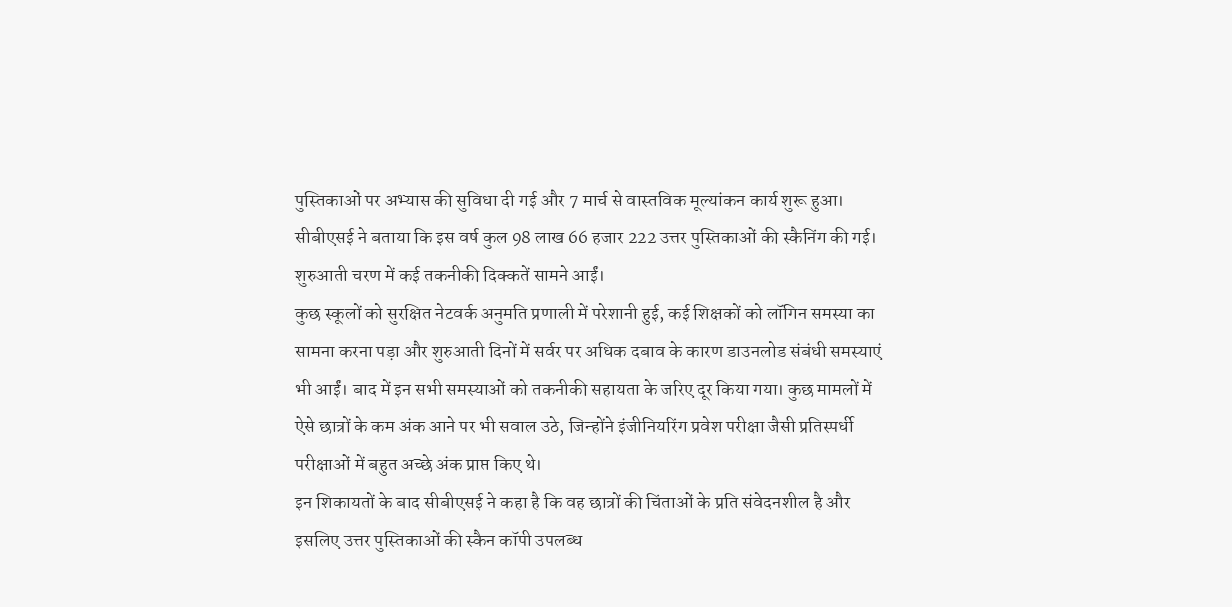पुस्तिकाओं पर अभ्यास की सुविधा दी गई और 7 मार्च से वास्तविक मूल्यांकन कार्य शुरू हुआ।
सीबीएसई ने बताया कि इस वर्ष कुल 98 लाख 66 हजार 222 उत्तर पुस्तिकाओं की स्कैनिंग की गई। शुरुआती चरण में कई तकनीकी दिक्कतें सामने आईं।
कुछ स्कूलों को सुरक्षित नेटवर्क अनुमति प्रणाली में परेशानी हुई, कई शिक्षकों को लॉगिन समस्या का सामना करना पड़ा और शुरुआती दिनों में सर्वर पर अधिक दबाव के कारण डाउनलोड संबंधी समस्याएं भी आईं। बाद में इन सभी समस्याओं को तकनीकी सहायता के जरिए दूर किया गया। कुछ मामलों में ऐसे छात्रों के कम अंक आने पर भी सवाल उठे, जिन्होंने इंजीनियरिंग प्रवेश परीक्षा जैसी प्रतिस्पर्धी परीक्षाओं में बहुत अच्छे अंक प्राप्त किए थे।
इन शिकायतों के बाद सीबीएसई ने कहा है कि वह छात्रों की चिंताओं के प्रति संवेदनशील है और इसलिए उत्तर पुस्तिकाओं की स्कैन कॉपी उपलब्ध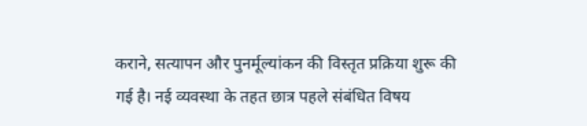कराने, सत्यापन और पुनर्मूल्यांकन की विस्तृत प्रक्रिया शुरू की गई है। नई व्यवस्था के तहत छात्र पहले संबंधित विषय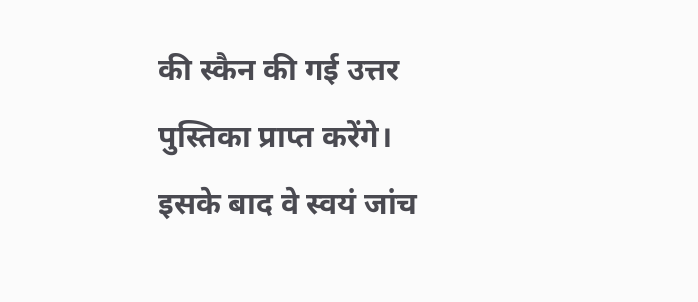की स्कैन की गई उत्तर पुस्तिका प्राप्त करेंगे। इसके बाद वे स्वयं जांच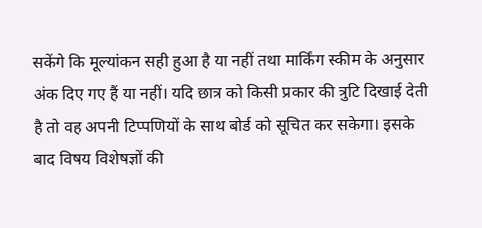सकेंगे कि मूल्यांकन सही हुआ है या नहीं तथा मार्किंग स्कीम के अनुसार अंक दिए गए हैं या नहीं। यदि छात्र को किसी प्रकार की त्रुटि दिखाई देती है तो वह अपनी टिप्पणियों के साथ बोर्ड को सूचित कर सकेगा। इसके बाद विषय विशेषज्ञों की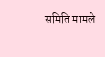समिति मामले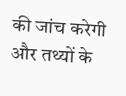की जांच करेगी और तथ्यों के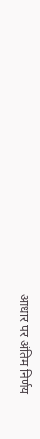आधार पर अंतिम निर्णय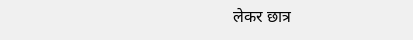लेकर छात्र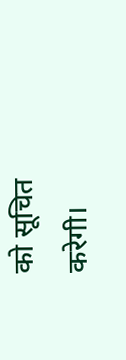को सूचित करेगी।